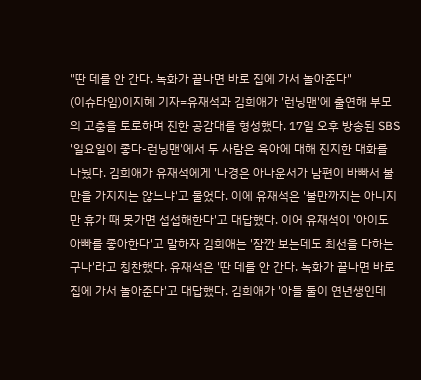"딴 데를 안 간다. 녹화가 끝나면 바로 집에 가서 놀아준다"
(이슈타임)이지혜 기자=유재석과 김희애가 '런닝맨'에 출연해 부모의 고충을 토로하며 진한 공감대를 형성했다. 17일 오후 방송된 SBS '일요일이 좋다-런닝맨'에서 두 사람은 육아에 대해 진지한 대화를 나눴다. 김희애가 유재석에게 '나경은 아나운서가 남편이 바빠서 불만을 가지지는 않느냐'고 물었다. 이에 유재석은 '불만까지는 아니지만 휴가 때 못가면 섭섭해한다'고 대답했다. 이어 유재석이 '아이도 아빠를 좋아한다'고 말하자 김희애는 '잠깐 보는데도 최선을 다하는구나'라고 칭찬했다. 유재석은 '딴 데를 안 간다. 녹화가 끝나면 바로 집에 가서 놀아준다'고 대답했다. 김희애가 '아들 둘이 연년생인데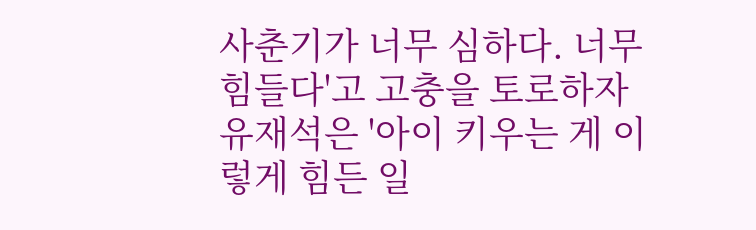사춘기가 너무 심하다. 너무 힘들다'고 고충을 토로하자 유재석은 '아이 키우는 게 이렇게 힘든 일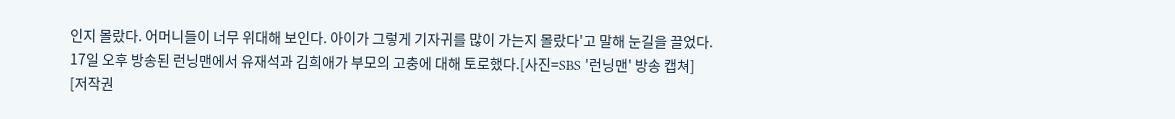인지 몰랐다. 어머니들이 너무 위대해 보인다. 아이가 그렇게 기자귀를 많이 가는지 몰랐다'고 말해 눈길을 끌었다.
17일 오후 방송된 런닝맨에서 유재석과 김희애가 부모의 고충에 대해 토로했다.[사진=SBS '런닝맨' 방송 캡쳐]
[저작권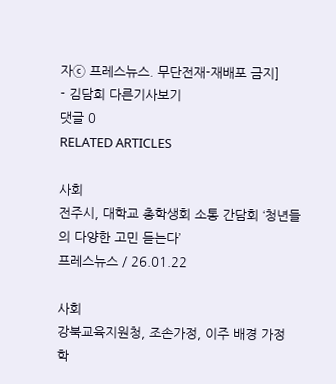자ⓒ 프레스뉴스. 무단전재-재배포 금지]
- 김담희 다른기사보기
댓글 0
RELATED ARTICLES

사회
전주시, 대학교 총학생회 소통 간담회 ‘청년들의 다양한 고민 듣는다’
프레스뉴스 / 26.01.22

사회
강북교육지원청, 조손가정, 이주 배경 가정 학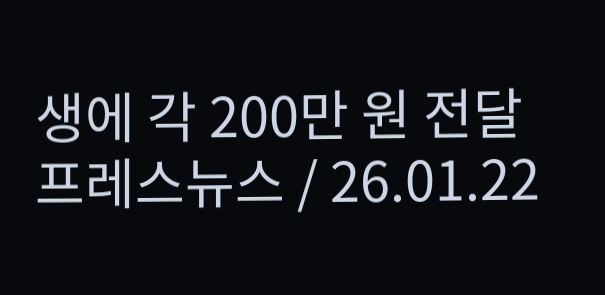생에 각 200만 원 전달
프레스뉴스 / 26.01.22